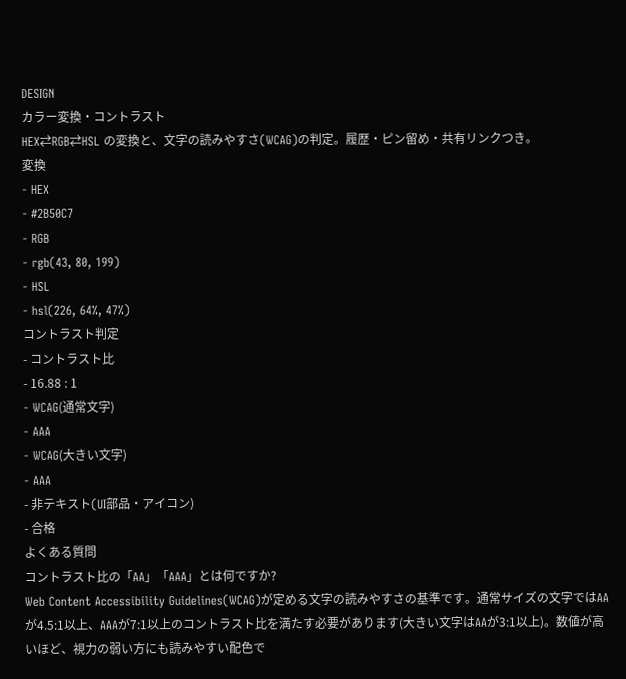DESIGN
カラー変換・コントラスト
HEX⇄RGB⇄HSL の変換と、文字の読みやすさ(WCAG)の判定。履歴・ピン留め・共有リンクつき。
変換
- HEX
- #2B50C7
- RGB
- rgb(43, 80, 199)
- HSL
- hsl(226, 64%, 47%)
コントラスト判定
- コントラスト比
- 16.88 : 1
- WCAG(通常文字)
- AAA
- WCAG(大きい文字)
- AAA
- 非テキスト(UI部品・アイコン)
- 合格
よくある質問
コントラスト比の「AA」「AAA」とは何ですか?
Web Content Accessibility Guidelines(WCAG)が定める文字の読みやすさの基準です。通常サイズの文字ではAAが4.5:1以上、AAAが7:1以上のコントラスト比を満たす必要があります(大きい文字はAAが3:1以上)。数値が高いほど、視力の弱い方にも読みやすい配色で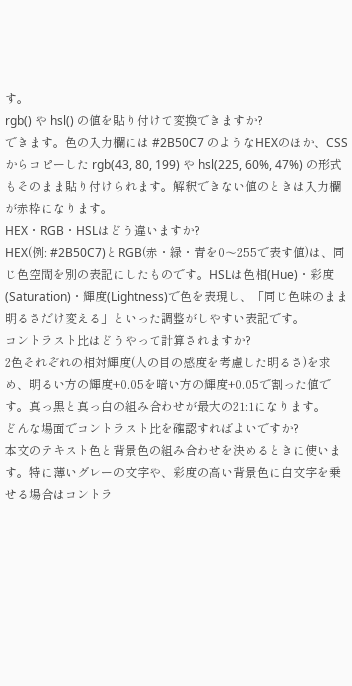す。
rgb() や hsl() の値を貼り付けて変換できますか?
できます。色の入力欄には #2B50C7 のようなHEXのほか、CSSからコピーした rgb(43, 80, 199) や hsl(225, 60%, 47%) の形式もそのまま貼り付けられます。解釈できない値のときは入力欄が赤枠になります。
HEX・RGB・HSLはどう違いますか?
HEX(例: #2B50C7)とRGB(赤・緑・青を0〜255で表す値)は、同じ色空間を別の表記にしたものです。HSLは色相(Hue)・彩度(Saturation)・輝度(Lightness)で色を表現し、「同じ色味のまま明るさだけ変える」といった調整がしやすい表記です。
コントラスト比はどうやって計算されますか?
2色それぞれの相対輝度(人の目の感度を考慮した明るさ)を求め、明るい方の輝度+0.05を暗い方の輝度+0.05で割った値です。真っ黒と真っ白の組み合わせが最大の21:1になります。
どんな場面でコントラスト比を確認すればよいですか?
本文のテキスト色と背景色の組み合わせを決めるときに使います。特に薄いグレーの文字や、彩度の高い背景色に白文字を乗せる場合はコントラ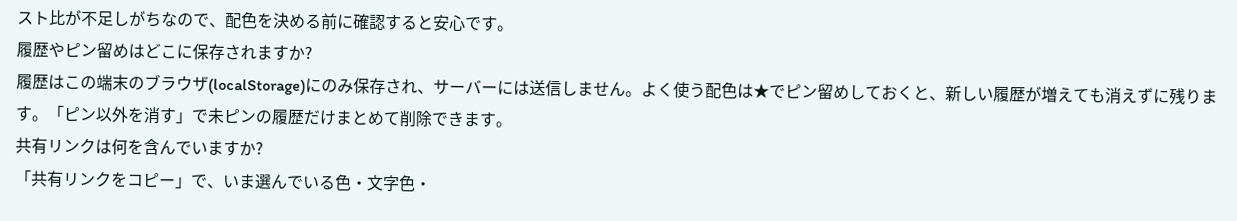スト比が不足しがちなので、配色を決める前に確認すると安心です。
履歴やピン留めはどこに保存されますか?
履歴はこの端末のブラウザ(localStorage)にのみ保存され、サーバーには送信しません。よく使う配色は★でピン留めしておくと、新しい履歴が増えても消えずに残ります。「ピン以外を消す」で未ピンの履歴だけまとめて削除できます。
共有リンクは何を含んでいますか?
「共有リンクをコピー」で、いま選んでいる色・文字色・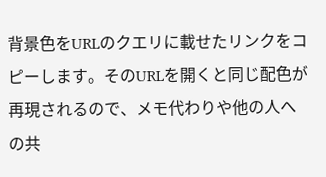背景色をURLのクエリに載せたリンクをコピーします。そのURLを開くと同じ配色が再現されるので、メモ代わりや他の人への共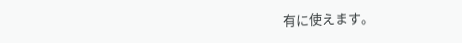有に使えます。